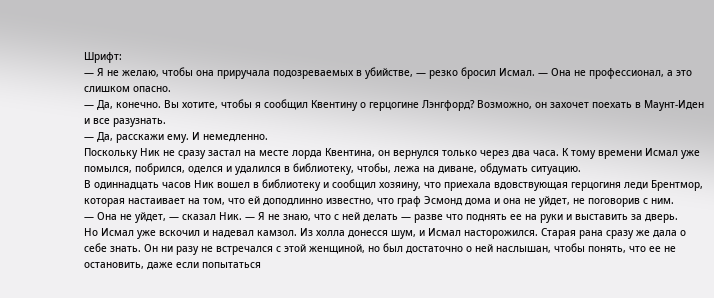Шрифт:
— Я не желаю, чтобы она приручала подозреваемых в убийстве, — резко бросил Исмал. — Она не профессионал, а это слишком опасно.
— Да, конечно. Вы хотите, чтобы я сообщил Квентину о герцогине Лэнгфорд? Возможно, он захочет поехать в Маунт-Иден и все разузнать.
— Да, расскажи ему. И немедленно.
Поскольку Ник не сразу застал на месте лорда Квентина, он вернулся только через два часа. К тому времени Исмал уже помылся, побрился, оделся и удалился в библиотеку, чтобы, лежа на диване, обдумать ситуацию.
В одиннадцать часов Ник вошел в библиотеку и сообщил хозяину, что приехала вдовствующая герцогиня леди Брентмор, которая настаивает на том, что ей доподлинно известно, что граф Эсмонд дома и она не уйдет, не поговорив с ним.
— Она не уйдет, — сказал Ник. — Я не знаю, что с ней делать — разве что поднять ее на руки и выставить за дверь.
Но Исмал уже вскочил и надевал камзол. Из холла донесся шум, и Исмал насторожился. Старая рана сразу же дала о себе знать. Он ни разу не встречался с этой женщиной, но был достаточно о ней наслышан, чтобы понять, что ее не остановить, даже если попытаться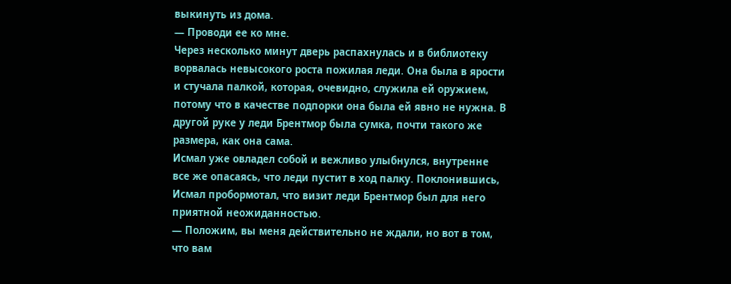выкинуть из дома.
— Проводи ее ко мне.
Через несколько минут дверь распахнулась и в библиотеку ворвалась невысокого роста пожилая леди. Она была в ярости и стучала палкой, которая, очевидно, служила ей оружием, потому что в качестве подпорки она была ей явно не нужна. В другой руке у леди Брентмор была сумка, почти такого же размера, как она сама.
Исмал уже овладел собой и вежливо улыбнулся, внутренне все же опасаясь, что леди пустит в ход палку. Поклонившись, Исмал пробормотал, что визит леди Брентмор был для него приятной неожиданностью.
— Положим, вы меня действительно не ждали, но вот в том, что вам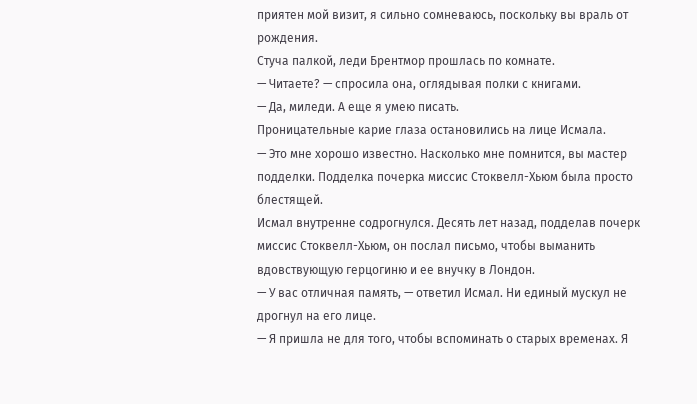приятен мой визит, я сильно сомневаюсь, поскольку вы враль от рождения.
Стуча палкой, леди Брентмор прошлась по комнате.
— Читаете? — спросила она, оглядывая полки с книгами.
— Да, миледи. А еще я умею писать.
Проницательные карие глаза остановились на лице Исмала.
— Это мне хорошо известно. Насколько мне помнится, вы мастер подделки. Подделка почерка миссис Стоквелл-Хьюм была просто блестящей.
Исмал внутренне содрогнулся. Десять лет назад, подделав почерк миссис Стоквелл-Хьюм, он послал письмо, чтобы выманить вдовствующую герцогиню и ее внучку в Лондон.
— У вас отличная память, — ответил Исмал. Ни единый мускул не дрогнул на его лице.
— Я пришла не для того, чтобы вспоминать о старых временах. Я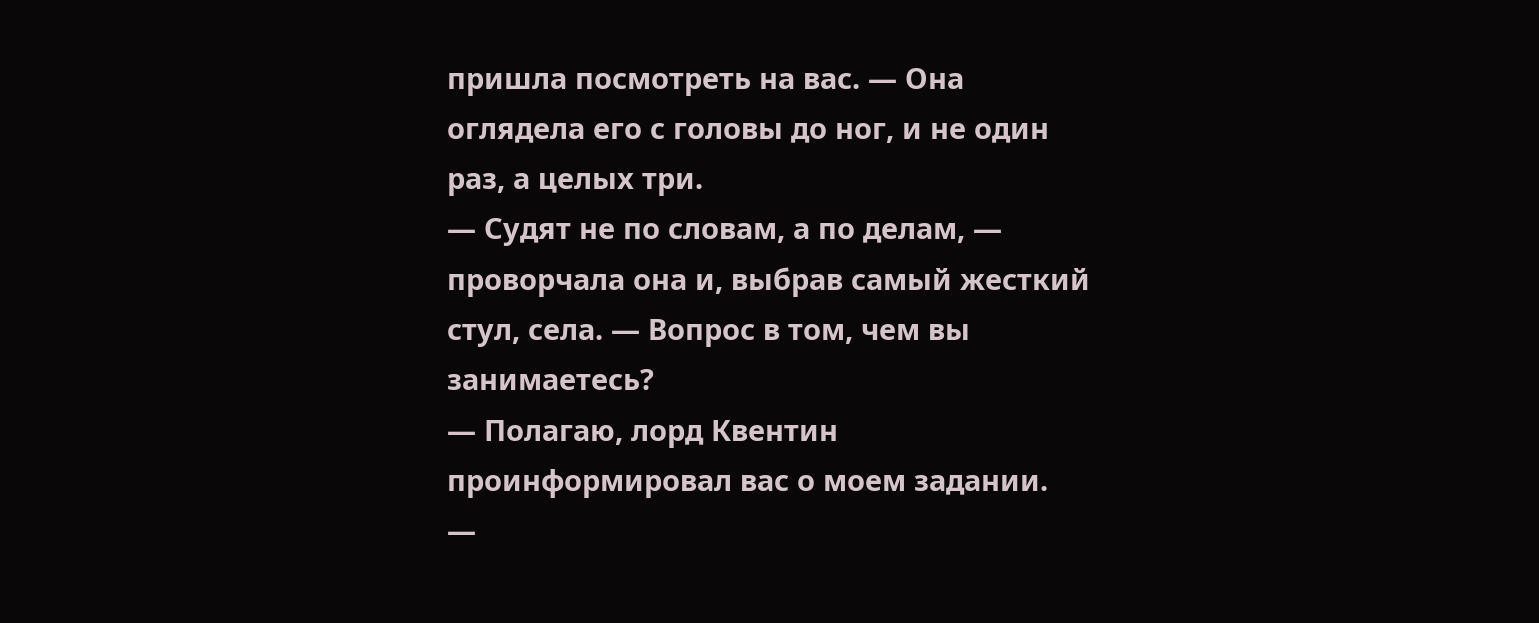пришла посмотреть на вас. — Она оглядела его с головы до ног, и не один раз, а целых три.
— Судят не по словам, а по делам, — проворчала она и, выбрав самый жесткий стул, села. — Вопрос в том, чем вы занимаетесь?
— Полагаю, лорд Квентин проинформировал вас о моем задании.
—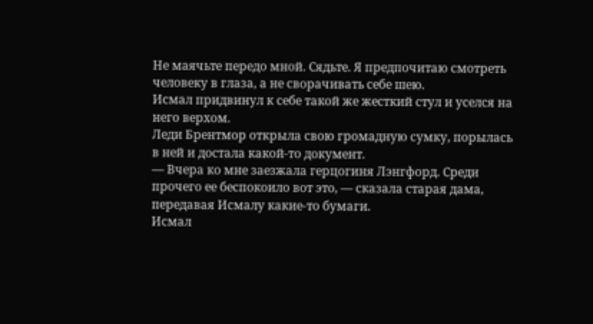Не маячьте передо мной. Сядьте. Я предпочитаю смотреть человеку в глаза, а не сворачивать себе шею.
Исмал придвинул к себе такой же жесткий стул и уселся на него верхом.
Леди Брентмор открыла свою громадную сумку, порылась в ней и достала какой-то документ.
— Вчера ко мне заезжала герцогиня Лэнгфорд. Среди прочего ее беспокоило вот это, — сказала старая дама, передавая Исмалу какие-то бумаги.
Исмал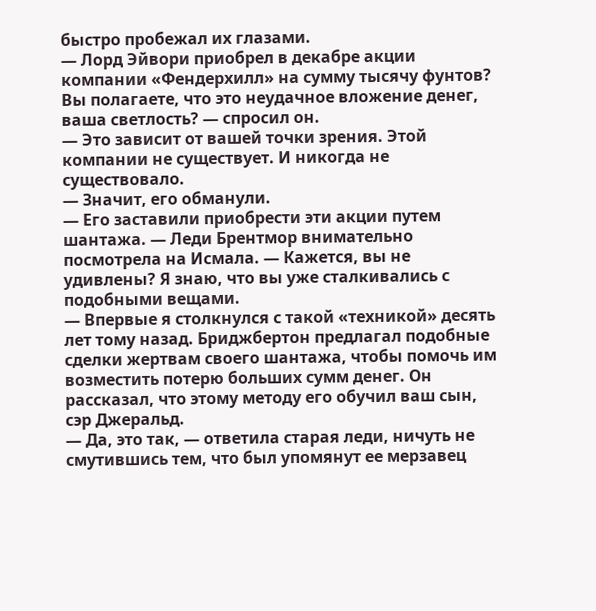быстро пробежал их глазами.
— Лорд Эйвори приобрел в декабре акции компании «Фендерхилл» на сумму тысячу фунтов? Вы полагаете, что это неудачное вложение денег, ваша светлость? — спросил он.
— Это зависит от вашей точки зрения. Этой компании не существует. И никогда не существовало.
— Значит, его обманули.
— Его заставили приобрести эти акции путем шантажа. — Леди Брентмор внимательно посмотрела на Исмала. — Кажется, вы не удивлены? Я знаю, что вы уже сталкивались с подобными вещами.
— Впервые я столкнулся с такой «техникой» десять лет тому назад. Бриджбертон предлагал подобные сделки жертвам своего шантажа, чтобы помочь им возместить потерю больших сумм денег. Он рассказал, что этому методу его обучил ваш сын, сэр Джеральд.
— Да, это так, — ответила старая леди, ничуть не смутившись тем, что был упомянут ее мерзавец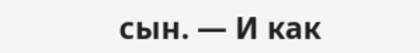сын. — И как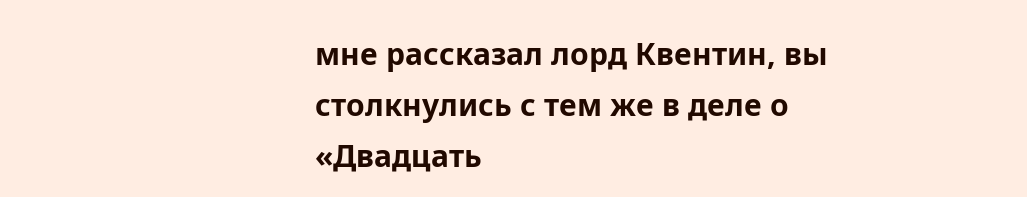мне рассказал лорд Квентин, вы столкнулись с тем же в деле о «Двадцать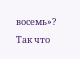восемь»? Так что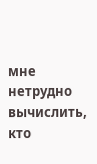мне нетрудно вычислить, кто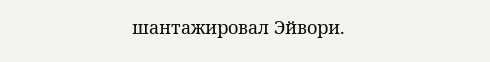шантажировал Эйвори.